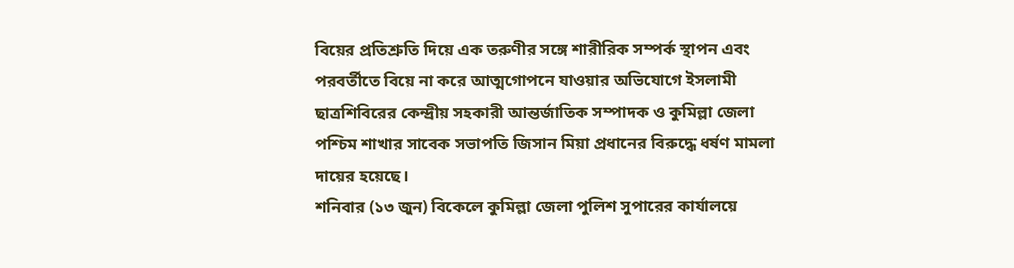বিয়ের প্রতিশ্রুতি দিয়ে এক তরুণীর সঙ্গে শারীরিক সম্পর্ক স্থাপন এবং পরবর্তীতে বিয়ে না করে আত্মগোপনে যাওয়ার অভিযোগে ইসলামী ছাত্রশিবিরের কেন্দ্রীয় সহকারী আন্তর্জাতিক সম্পাদক ও কুমিল্লা জেলা পশ্চিম শাখার সাবেক সভাপতি জিসান মিয়া প্রধানের বিরুদ্ধে ধর্ষণ মামলা দায়ের হয়েছে।
শনিবার (১৩ জুন) বিকেলে কুমিল্লা জেলা পুলিশ সুপারের কার্যালয়ে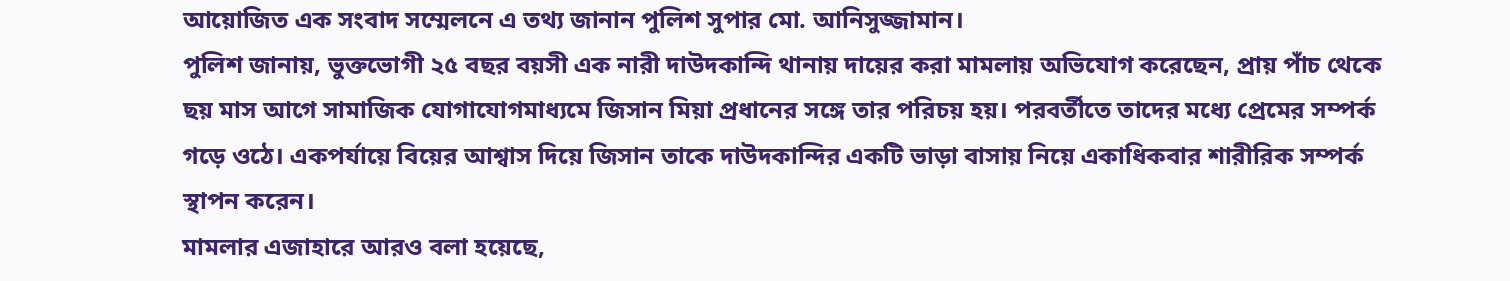আয়োজিত এক সংবাদ সম্মেলনে এ তথ্য জানান পুলিশ সুপার মো. আনিসুজ্জামান।
পুলিশ জানায়, ভুক্তভোগী ২৫ বছর বয়সী এক নারী দাউদকান্দি থানায় দায়ের করা মামলায় অভিযোগ করেছেন, প্রায় পাঁচ থেকে ছয় মাস আগে সামাজিক যোগাযোগমাধ্যমে জিসান মিয়া প্রধানের সঙ্গে তার পরিচয় হয়। পরবর্তীতে তাদের মধ্যে প্রেমের সম্পর্ক গড়ে ওঠে। একপর্যায়ে বিয়ের আশ্বাস দিয়ে জিসান তাকে দাউদকান্দির একটি ভাড়া বাসায় নিয়ে একাধিকবার শারীরিক সম্পর্ক স্থাপন করেন।
মামলার এজাহারে আরও বলা হয়েছে,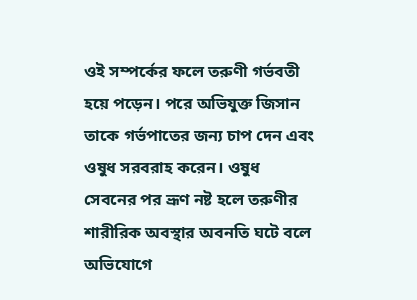ওই সম্পর্কের ফলে তরুণী গর্ভবতী হয়ে পড়েন। পরে অভিযুক্ত জিসান তাকে গর্ভপাতের জন্য চাপ দেন এবং ওষুধ সরবরাহ করেন। ওষুধ সেবনের পর ভ্রূণ নষ্ট হলে তরুণীর শারীরিক অবস্থার অবনতি ঘটে বলে অভিযোগে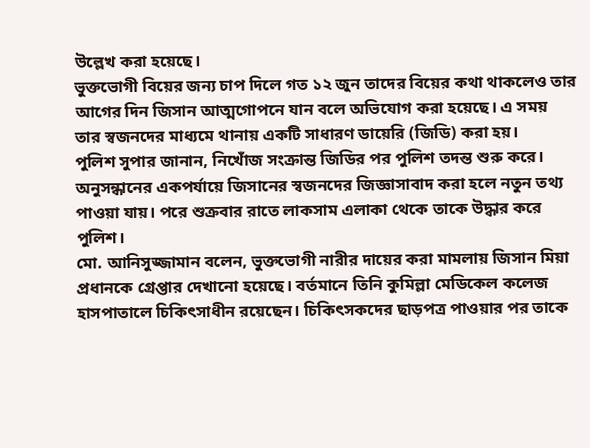উল্লেখ করা হয়েছে।
ভুক্তভোগী বিয়ের জন্য চাপ দিলে গত ১২ জুন তাদের বিয়ের কথা থাকলেও তার আগের দিন জিসান আত্মগোপনে যান বলে অভিযোগ করা হয়েছে। এ সময় তার স্বজনদের মাধ্যমে থানায় একটি সাধারণ ডায়েরি (জিডি) করা হয়।
পুলিশ সুপার জানান, নিখোঁজ সংক্রান্ত জিডির পর পুলিশ তদন্ত শুরু করে। অনুসন্ধানের একপর্যায়ে জিসানের স্বজনদের জিজ্ঞাসাবাদ করা হলে নতুন তথ্য পাওয়া যায়। পরে শুক্রবার রাতে লাকসাম এলাকা থেকে তাকে উদ্ধার করে পুলিশ।
মো. আনিসুজ্জামান বলেন, ভুক্তভোগী নারীর দায়ের করা মামলায় জিসান মিয়া প্রধানকে গ্রেপ্তার দেখানো হয়েছে। বর্তমানে তিনি কুমিল্লা মেডিকেল কলেজ হাসপাতালে চিকিৎসাধীন রয়েছেন। চিকিৎসকদের ছাড়পত্র পাওয়ার পর তাকে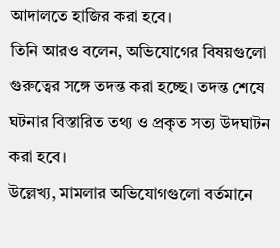আদালতে হাজির করা হবে।
তিনি আরও বলেন, অভিযোগের বিষয়গুলো গুরুত্বের সঙ্গে তদন্ত করা হচ্ছে। তদন্ত শেষে ঘটনার বিস্তারিত তথ্য ও প্রকৃত সত্য উদঘাটন করা হবে।
উল্লেখ্য, মামলার অভিযোগগুলো বর্তমানে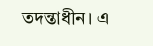তদন্তাধীন। এ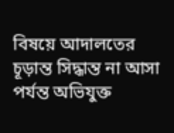বিষয়ে আদালতের চূড়ান্ত সিদ্ধান্ত না আসা পর্যন্ত অভিযুক্ত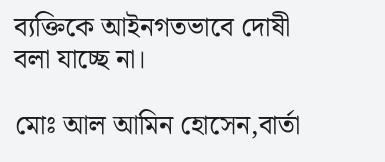ব্যক্তিকে আইনগতভাবে দোষী বলা যাচ্ছে না।

মোঃ আল আমিন হোসেন,বার্তা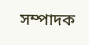সম্পাদক